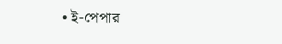• ই-পেপার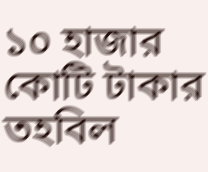১০ হাজার কোটি টাকার তহবিল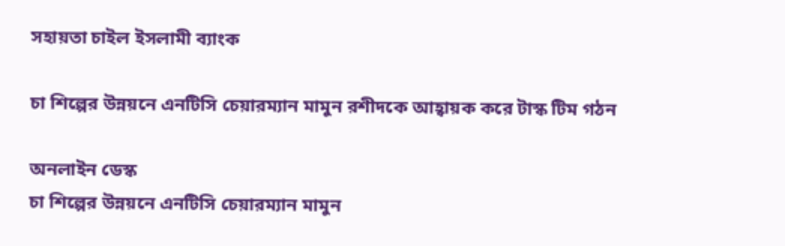সহায়তা চাইল ইসলামী ব্যাংক

চা শিল্পের উন্নয়নে এনটিসি চেয়ারম্যান মামুন রশীদকে আহ্বায়ক করে টাস্ক টিম গঠন

অনলাইন ডেস্ক
চা শিল্পের উন্নয়নে এনটিসি চেয়ারম্যান মামুন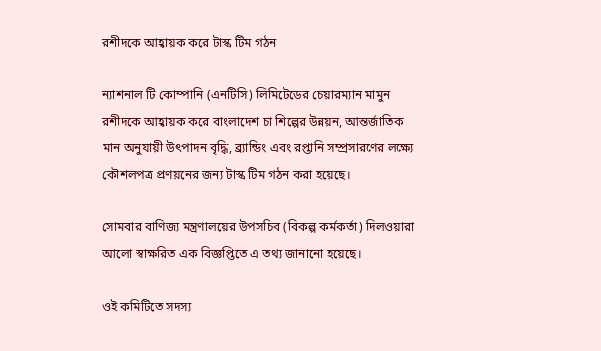রশীদকে আহ্বায়ক করে টাস্ক টিম গঠন

ন্যাশনাল টি কোম্পানি (এনটিসি) লিমিটেডের চেয়ারম্যান মামুন রশীদকে আহ্বায়ক করে বাংলাদেশ চা শিল্পের উন্নয়ন, আন্তর্জাতিক মান অনুযায়ী উৎপাদন বৃদ্ধি, ব্র্যান্ডিং এবং রপ্তানি সম্প্রসারণের লক্ষ্যে কৌশলপত্র প্রণয়নের জন্য টাস্ক টিম গঠন করা হয়েছে।

সোমবার বাণিজ্য মন্ত্রণালয়ের উপসচিব (বিকল্প কর্মকর্তা) দিলওয়ারা আলো স্বাক্ষরিত এক বিজ্ঞপ্তিতে এ তথ্য জানানো হয়েছে।

ওই কমিটিতে সদস্য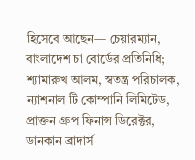হিসেবে আছেন— চেয়ারম্যান, বাংলাদেশ চা বোর্ডের প্রতিনিধি; শ্যামারুখ আলম, স্বতন্ত্র পরিচালক, ন্যাশনাল টি কোম্পানি লিমিটেড, প্রাক্তন গ্রুপ ফিনান্স ডিরেক্টর, ডানকান ব্রাদার্স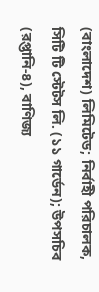(বাংলাদেশ) লিমিটেড; নির্বাহী পরিচালক, সিটি টি স্টেটস লি. (১১ গার্ডেন); উপসচিব (রপ্তানি-৪), বাণিজ্য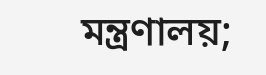মন্ত্রণালয়;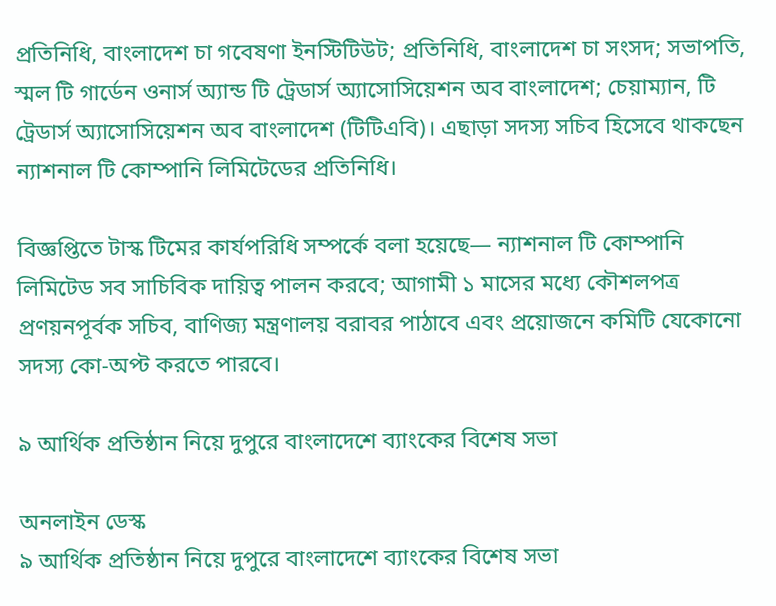প্রতিনিধি, বাংলাদেশ চা গবেষণা ইনস্টিটিউট; প্রতিনিধি, বাংলাদেশ চা সংসদ; সভাপতি, স্মল টি গার্ডেন ওনার্স অ্যান্ড টি ট্রেডার্স অ্যাসোসিয়েশন অব বাংলাদেশ; চেয়াম্যান, টি ট্রেডার্স অ্যাসোসিয়েশন অব বাংলাদেশ (টিটিএবি)। এছাড়া সদস্য সচিব হিসেবে থাকছেন ন্যাশনাল টি কোম্পানি লিমিটেডের প্রতিনিধি।

বিজ্ঞপ্তিতে টাস্ক টিমের কার্যপরিধি সম্পর্কে বলা হয়েছে— ন্যাশনাল টি কোম্পানি লিমিটেড সব সাচিবিক দায়িত্ব পালন করবে; আগামী ১ মাসের মধ্যে কৌশলপত্র প্রণয়নপূর্বক সচিব, বাণিজ্য মন্ত্রণালয় বরাবর পাঠাবে এবং প্রয়োজনে কমিটি যেকোনো সদস্য কো-অপ্ট করতে পারবে।

৯ আর্থিক প্রতিষ্ঠান নিয়ে দুপুরে বাংলাদেশে ব্যাংকের বিশেষ সভা

অনলাইন ডেস্ক
৯ আর্থিক প্রতিষ্ঠান নিয়ে দুপুরে বাংলাদেশে ব্যাংকের বিশেষ সভা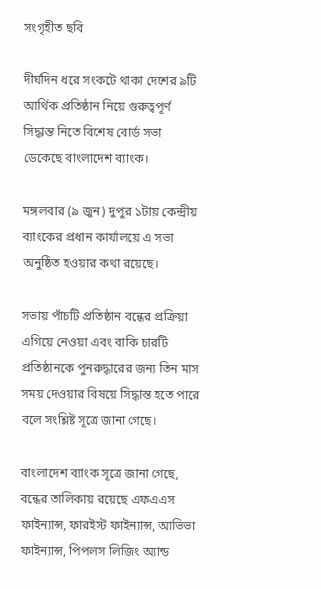সংগৃহীত ছবি

দীর্ঘদিন ধরে সংকটে থাকা দেশের ৯টি আর্থিক প্রতিষ্ঠান নিয়ে গুরুত্বপূর্ণ সিদ্ধান্ত নিতে বিশেষ বোর্ড সভা ডেকেছে বাংলাদেশ ব্যাংক।

মঙ্গলবার (৯ জুন) দুপুর ১টায় কেন্দ্রীয় ব্যাংকের প্রধান কার্যালয়ে এ সভা অনুষ্ঠিত হওয়ার কথা রয়েছে।

সভায় পাঁচটি প্রতিষ্ঠান বন্ধের প্রক্রিয়া এগিয়ে নেওয়া এবং বাকি চারটি প্রতিষ্ঠানকে পুনরুদ্ধারের জন্য তিন মাস সময় দেওয়ার বিষয়ে সিদ্ধান্ত হতে পারে বলে সংশ্লিষ্ট সূত্রে জানা গেছে।

বাংলাদেশ ব্যাংক সূত্রে জানা গেছে, বন্ধের তালিকায় রয়েছে এফএএস ফাইন্যান্স, ফারইস্ট ফাইন্যান্স, আভিভা ফাইন্যান্স, পিপলস লিজিং অ্যান্ড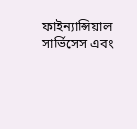ফাইন্যান্সিয়াল সার্ভিসেস এবং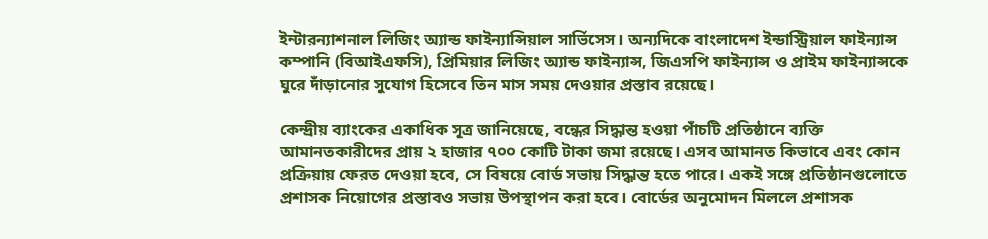ইন্টারন্যাশনাল লিজিং অ্যান্ড ফাইন্যান্সিয়াল সার্ভিসেস। অন্যদিকে বাংলাদেশ ইন্ডাস্ট্রিয়াল ফাইন্যান্স কম্পানি (বিআইএফসি), প্রিমিয়ার লিজিং অ্যান্ড ফাইন্যান্স, জিএসপি ফাইন্যান্স ও প্রাইম ফাইন্যান্সকে ঘুরে দাঁড়ানোর সুযোগ হিসেবে তিন মাস সময় দেওয়ার প্রস্তাব রয়েছে।

কেন্দ্রীয় ব্যাংকের একাধিক সূত্র জানিয়েছে, বন্ধের সিদ্ধান্ত হওয়া পাঁচটি প্রতিষ্ঠানে ব্যক্তি আমানতকারীদের প্রায় ২ হাজার ৭০০ কোটি টাকা জমা রয়েছে। এসব আমানত কিভাবে এবং কোন প্রক্রিয়ায় ফেরত দেওয়া হবে, সে বিষয়ে বোর্ড সভায় সিদ্ধান্ত হতে পারে। একই সঙ্গে প্রতিষ্ঠানগুলোতে প্রশাসক নিয়োগের প্রস্তাবও সভায় উপস্থাপন করা হবে। বোর্ডের অনুমোদন মিললে প্রশাসক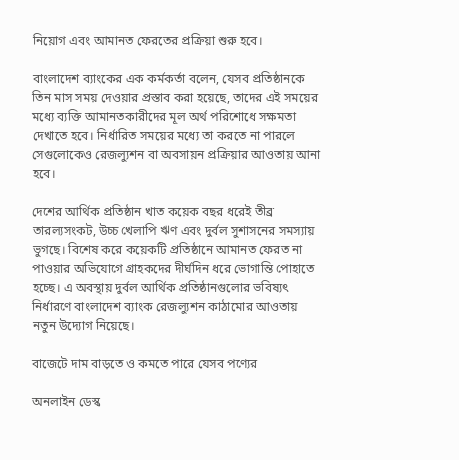নিয়োগ এবং আমানত ফেরতের প্রক্রিয়া শুরু হবে।

বাংলাদেশ ব্যাংকের এক কর্মকর্তা বলেন, যেসব প্রতিষ্ঠানকে তিন মাস সময় দেওয়ার প্রস্তাব করা হয়েছে, তাদের এই সময়ের মধ্যে ব্যক্তি আমানতকারীদের মূল অর্থ পরিশোধে সক্ষমতা দেখাতে হবে। নির্ধারিত সময়ের মধ্যে তা করতে না পারলে সেগুলোকেও রেজল্যুশন বা অবসায়ন প্রক্রিয়ার আওতায় আনা হবে।

দেশের আর্থিক প্রতিষ্ঠান খাত কয়েক বছর ধরেই তীব্র তারল্যসংকট, উচ্চ খেলাপি ঋণ এবং দুর্বল সুশাসনের সমস্যায় ভুগছে। বিশেষ করে কয়েকটি প্রতিষ্ঠানে আমানত ফেরত না পাওয়ার অভিযোগে গ্রাহকদের দীর্ঘদিন ধরে ভোগান্তি পোহাতে হচ্ছে। এ অবস্থায় দুর্বল আর্থিক প্রতিষ্ঠানগুলোর ভবিষ্যৎ নির্ধারণে বাংলাদেশ ব্যাংক রেজল্যুশন কাঠামোর আওতায় নতুন উদ্যোগ নিয়েছে।

বাজেটে দাম বাড়তে ও কমতে পারে যেসব পণ্যের

অনলাইন ডেস্ক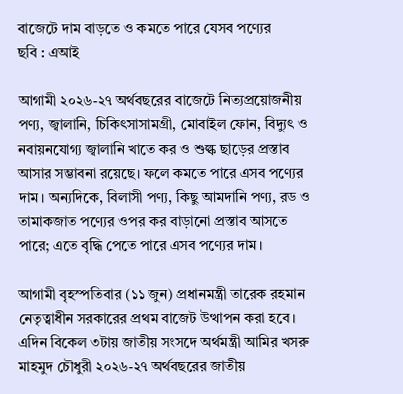বাজেটে দাম বাড়তে ও কমতে পারে যেসব পণ্যের
ছবি : এআই

আগামী ২০২৬-২৭ অর্থবছরের বাজেটে নিত্যপ্রয়োজনীয় পণ্য, জ্বালানি, চিকিৎসাসামগ্রী, মোবাইল ফোন, বিদ্যুৎ ও নবায়নযোগ্য জ্বালানি খাতে কর ও শুল্ক ছাড়ের প্রস্তাব আসার সম্ভাবনা রয়েছে। ফলে কমতে পারে এসব পণ্যের দাম। অন্যদিকে, বিলাসী পণ্য, কিছু আমদানি পণ্য, রড ও তামাকজাত পণ্যের ওপর কর বাড়ানো প্রস্তাব আসতে পারে; এতে বৃদ্ধি পেতে পারে এসব পণ্যের দাম।

আগামী বৃহস্পতিবার (১১ জুন) প্রধানমন্ত্রী তারেক রহমান নেতৃত্বাধীন সরকারের প্রথম বাজেট উত্থাপন করা হবে। এদিন বিকেল ৩টায় জাতীয় সংসদে অর্থমন্ত্রী আমির খসরু মাহমুদ চৌধুরী ২০২৬-২৭ অর্থবছরের জাতীয়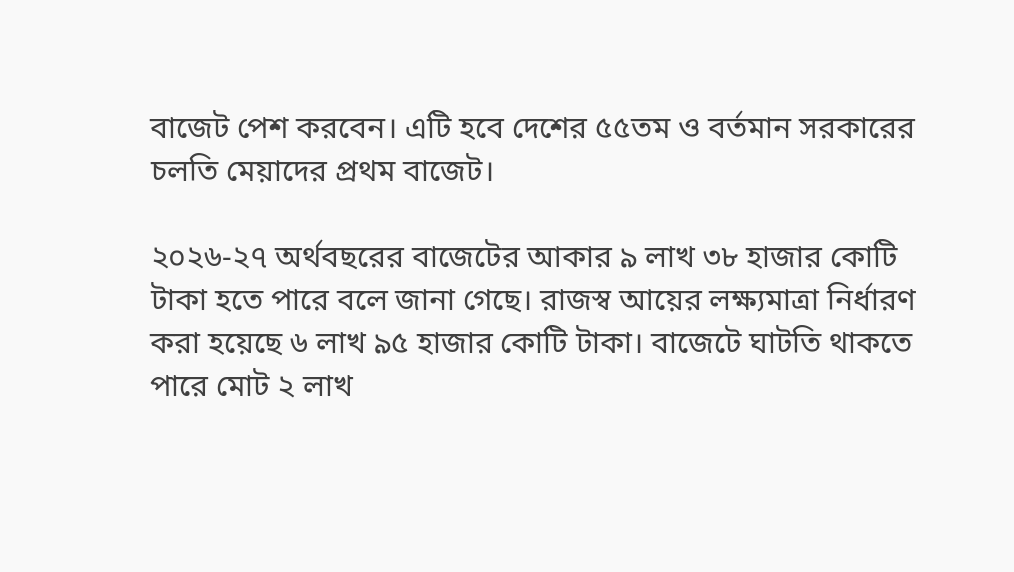বাজেট পেশ করবেন। এটি হবে দেশের ৫৫তম ও বর্তমান সরকারের চলতি মেয়াদের প্রথম বাজেট।

২০২৬-২৭ অর্থবছরের বাজেটের আকার ৯ লাখ ৩৮ হাজার কোটি টাকা হতে পারে বলে জানা গেছে। রাজস্ব আয়ের লক্ষ্যমাত্রা নির্ধারণ করা হয়েছে ৬ লাখ ৯৫ হাজার কোটি টাকা। বাজেটে ঘাটতি থাকতে পারে মোট ২ লাখ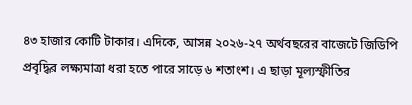৪৩ হাজার কোটি টাকার। এদিকে, আসন্ন ২০২৬-২৭ অর্থবছরের বাজেটে জিডিপি প্রবৃদ্ধির লক্ষ্যমাত্রা ধরা হতে পারে সাড়ে ৬ শতাংশ। এ ছাড়া মূল্যস্ফীতির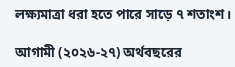লক্ষ্যমাত্রা ধরা হতে পারে সাড়ে ৭ শতাংশ।

আগামী (২০২৬-২৭) অর্থবছরের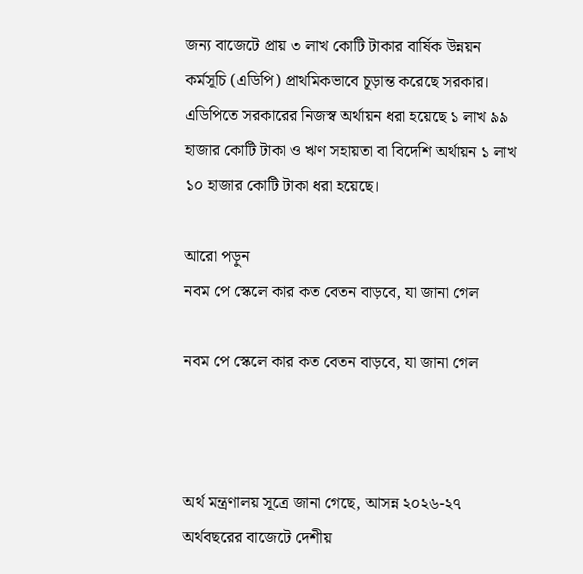জন্য বাজেটে প্রায় ৩ লাখ কোটি টাকার বার্ষিক উন্নয়ন কর্মসূচি (এডিপি) প্রাথমিকভাবে চূড়ান্ত করেছে সরকার। এডিপিতে সরকারের নিজস্ব অর্থায়ন ধরা হয়েছে ১ লাখ ৯৯ হাজার কোটি টাকা ও ঋণ সহায়তা বা বিদেশি অর্থায়ন ১ লাখ ১০ হাজার কোটি টাকা ধরা হয়েছে।

আরো পড়ুন
নবম পে স্কেলে কার কত বেতন বাড়বে, যা জানা গেল

নবম পে স্কেলে কার কত বেতন বাড়বে, যা জানা গেল



অর্থ মন্ত্রণালয় সূত্রে জানা গেছে, আসন্ন ২০২৬-২৭ অর্থবছরের বাজেটে দেশীয়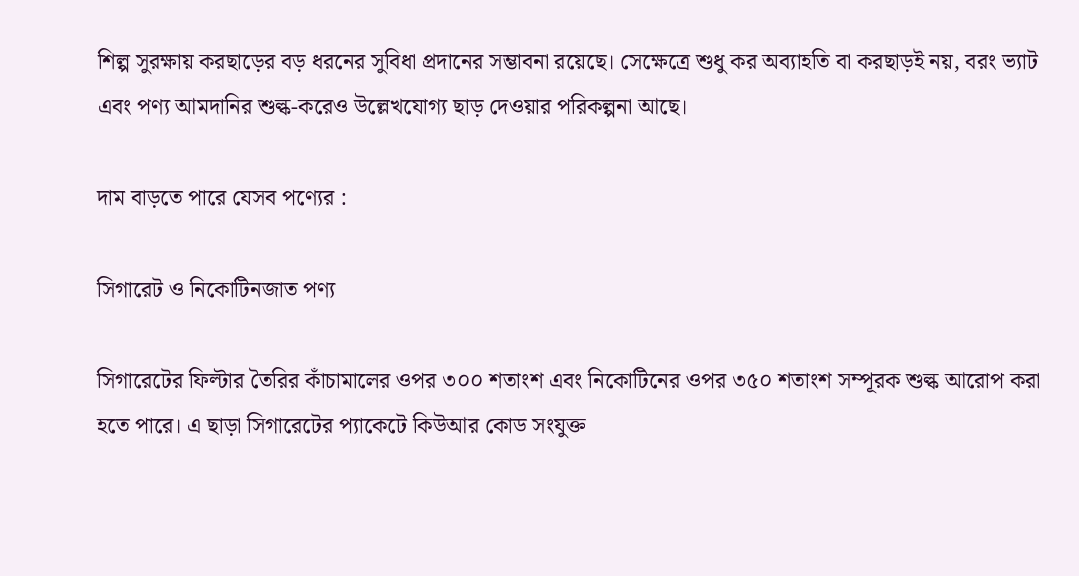শিল্প সুরক্ষায় করছাড়ের বড় ধরনের সুবিধা প্রদানের সম্ভাবনা রয়েছে। সেক্ষেত্রে শুধু কর অব্যাহতি বা করছাড়ই নয়, বরং ভ্যাট এবং পণ্য আমদানির শুল্ক-করেও উল্লেখযোগ্য ছাড় দেওয়ার পরিকল্পনা আছে।

দাম বাড়তে পারে যেসব পণ্যের :

সিগারেট ও নিকোটিনজাত পণ্য

সিগারেটের ফিল্টার তৈরির কাঁচামালের ওপর ৩০০ শতাংশ এবং নিকোটিনের ওপর ৩৫০ শতাংশ সম্পূরক শুল্ক আরোপ করা হতে পারে। এ ছাড়া সিগারেটের প্যাকেটে কিউআর কোড সংযুক্ত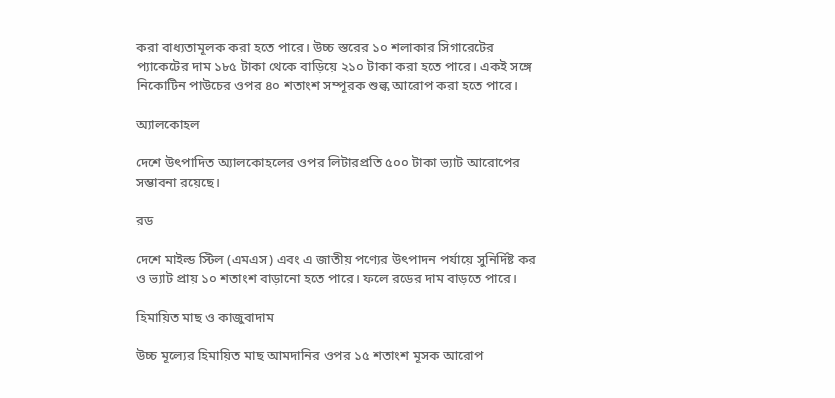করা বাধ্যতামূলক করা হতে পারে। উচ্চ স্তরের ১০ শলাকার সিগারেটের প্যাকেটের দাম ১৮৫ টাকা থেকে বাড়িয়ে ২১০ টাকা করা হতে পারে। একই সঙ্গে নিকোটিন পাউচের ওপর ৪০ শতাংশ সম্পূরক শুল্ক আরোপ করা হতে পারে।

অ্যালকোহল

দেশে উৎপাদিত অ্যালকোহলের ওপর লিটারপ্রতি ৫০০ টাকা ভ্যাট আরোপের সম্ভাবনা রয়েছে।

রড

দেশে মাইল্ড স্টিল (এমএস) এবং এ জাতীয় পণ্যের উৎপাদন পর্যায়ে সুনির্দিষ্ট কর ও ভ্যাট প্রায় ১০ শতাংশ বাড়ানো হতে পারে। ফলে রডের দাম বাড়তে পারে।

হিমায়িত মাছ ও কাজুবাদাম

উচ্চ মূল্যের হিমায়িত মাছ আমদানির ওপর ১৫ শতাংশ মূসক আরোপ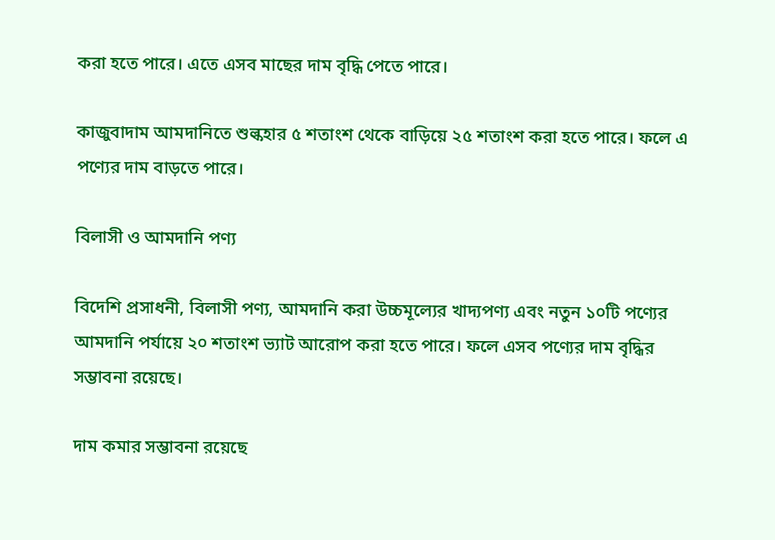করা হতে পারে। এতে এসব মাছের দাম বৃদ্ধি পেতে পারে।

কাজুবাদাম আমদানিতে শুল্কহার ৫ শতাংশ থেকে বাড়িয়ে ২৫ শতাংশ করা হতে পারে। ফলে এ পণ্যের দাম বাড়তে পারে।

বিলাসী ও আমদানি পণ্য

বিদেশি প্রসাধনী, বিলাসী পণ্য, আমদানি করা উচ্চমূল্যের খাদ্যপণ্য এবং নতুন ১০টি পণ্যের আমদানি পর্যায়ে ২০ শতাংশ ভ্যাট আরোপ করা হতে পারে। ফলে এসব পণ্যের দাম বৃদ্ধির সম্ভাবনা রয়েছে।

দাম কমার সম্ভাবনা রয়েছে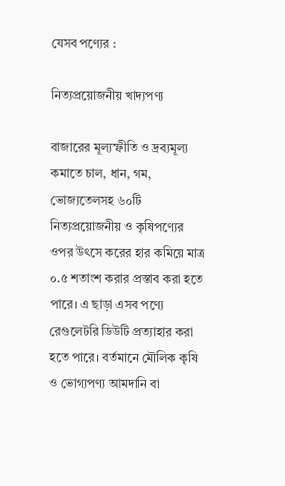যেসব পণ্যের :

নিত্যপ্রয়োজনীয় খাদ্যপণ্য

বাজারের মূল্যস্ফীতি ও দ্রব্যমূল্য কমাতে চাল, ধান, গম, ভোজ্যতেলসহ ৬০টি নিত্যপ্রয়োজনীয় ও কৃষিপণ্যের ওপর উৎসে করের হার কমিয়ে মাত্র ০.৫ শতাংশ করার প্রস্তাব করা হতে পারে। এ ছাড়া এসব পণ্যে রেগুলেটরি ডিউটি প্রত্যাহার করা হতে পারে। বর্তমানে মৌলিক কৃষি ও ভোগ্যপণ্য আমদানি বা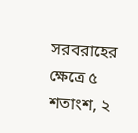সরবরাহের ক্ষেত্রে ৫ শতাংশ, ২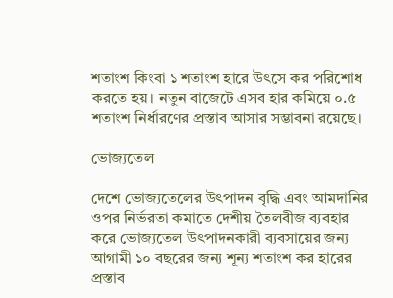শতাংশ কিংবা ১ শতাংশ হারে উৎসে কর পরিশোধ করতে হয়। নতুন বাজেটে এসব হার কমিয়ে ০.৫ শতাংশ নির্ধারণের প্রস্তাব আসার সম্ভাবনা রয়েছে।

ভোজ্যতেল

দেশে ভোজ্যতেলের উৎপাদন বৃদ্ধি এবং আমদানির ওপর নির্ভরতা কমাতে দেশীয় তৈলবীজ ব্যবহার করে ভোজ্যতেল উৎপাদনকারী ব্যবসায়ের জন্য আগামী ১০ বছরের জন্য শূন্য শতাংশ কর হারের প্রস্তাব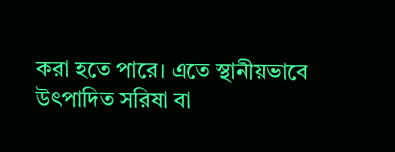করা হতে পারে। এতে স্থানীয়ভাবে উৎপাদিত সরিষা বা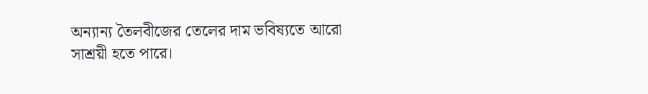অন্যান্য তৈলবীজের তেলের দাম ভবিষ্যতে আরো সাশ্রয়ী হতে পারে।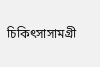চিকিৎসাসামগ্রী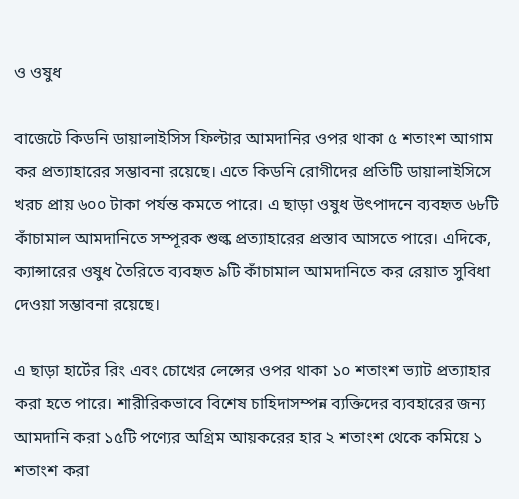ও ওষুধ

বাজেটে কিডনি ডায়ালাইসিস ফিল্টার আমদানির ওপর থাকা ৫ শতাংশ আগাম কর প্রত্যাহারের সম্ভাবনা রয়েছে। এতে কিডনি রোগীদের প্রতিটি ডায়ালাইসিসে খরচ প্রায় ৬০০ টাকা পর্যন্ত কমতে পারে। এ ছাড়া ওষুধ উৎপাদনে ব্যবহৃত ৬৮টি কাঁচামাল আমদানিতে সম্পূরক শুল্ক প্রত্যাহারের প্রস্তাব আসতে পারে। এদিকে, ক্যান্সারের ওষুধ তৈরিতে ব্যবহৃত ৯টি কাঁচামাল আমদানিতে কর রেয়াত সুবিধা দেওয়া সম্ভাবনা রয়েছে।

এ ছাড়া হার্টের রিং এবং চোখের লেন্সের ওপর থাকা ১০ শতাংশ ভ্যাট প্রত্যাহার করা হতে পারে। শারীরিকভাবে বিশেষ চাহিদাসম্পন্ন ব্যক্তিদের ব্যবহারের জন্য আমদানি করা ১৫টি পণ্যের অগ্রিম আয়করের হার ২ শতাংশ থেকে কমিয়ে ১ শতাংশ করা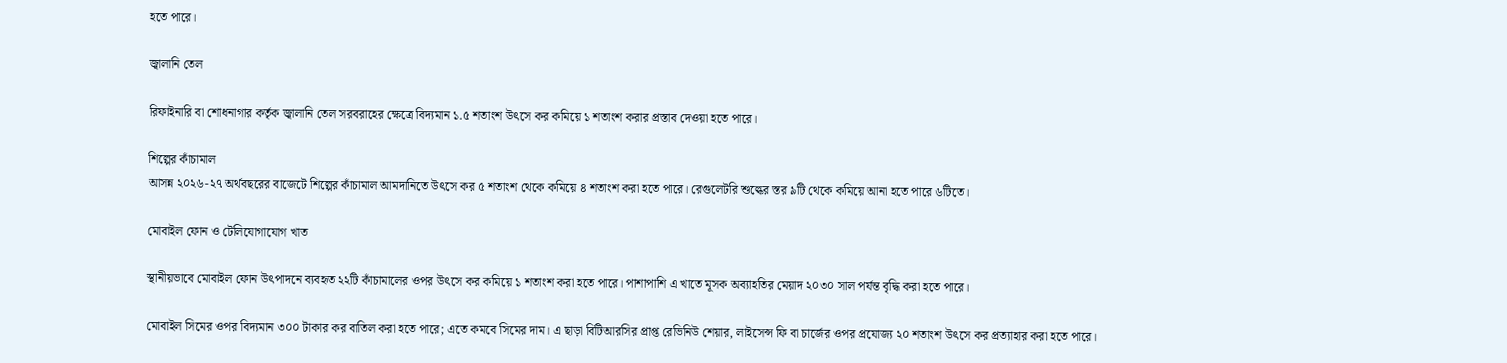হতে পারে।

জ্বালানি তেল

রিফাইনারি বা শোধনাগার কর্তৃক জ্বালানি তেল সরবরাহের ক্ষেত্রে বিদ্যমান ১.৫ শতাংশ উৎসে কর কমিয়ে ১ শতাংশ করার প্রস্তাব দেওয়া হতে পারে।

শিল্পের কাঁচামাল
আসন্ন ২০২৬-২৭ অর্থবছরের বাজেটে শিল্পের কাঁচামাল আমদানিতে উৎসে কর ৫ শতাংশ থেকে কমিয়ে ৪ শতাংশ করা হতে পারে। রেগুলেটরি শুল্কের স্তর ৯টি থেকে কমিয়ে আনা হতে পারে ৬টিতে।

মোবাইল ফোন ও টেলিযোগাযোগ খাত

স্থানীয়ভাবে মোবাইল ফোন উৎপাদনে ব্যবহৃত ২২টি কাঁচামালের ওপর উৎসে কর কমিয়ে ১ শতাংশ করা হতে পারে। পাশাপাশি এ খাতে মূসক অব্যাহতির মেয়াদ ২০৩০ সাল পর্যন্ত বৃদ্ধি করা হতে পারে।

মোবাইল সিমের ওপর বিদ্যমান ৩০০ টাকার কর বাতিল করা হতে পারে; এতে কমবে সিমের দাম। এ ছাড়া বিটিআরসির প্রাপ্ত রেভিনিউ শেয়ার, লাইসেন্স ফি বা চার্জের ওপর প্রযোজ্য ২০ শতাংশ উৎসে কর প্রত্যাহার করা হতে পারে।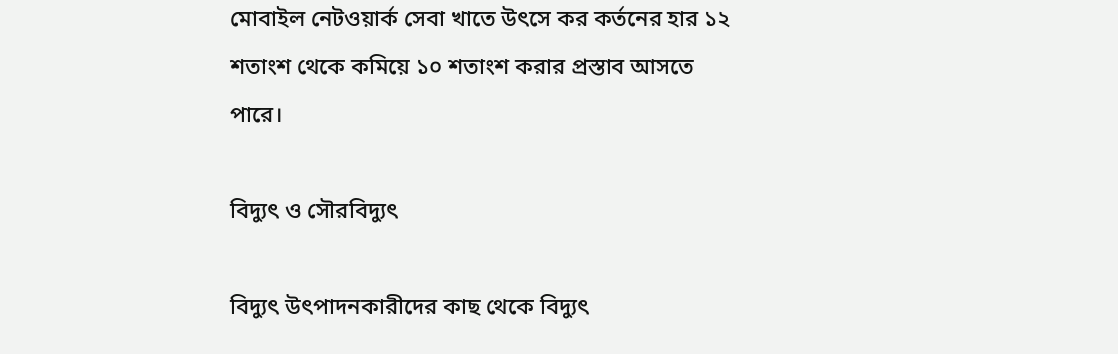মোবাইল নেটওয়ার্ক সেবা খাতে উৎসে কর কর্তনের হার ১২ শতাংশ থেকে কমিয়ে ১০ শতাংশ করার প্রস্তাব আসতে পারে।

বিদ্যুৎ ও সৌরবিদ্যুৎ

বিদ্যুৎ উৎপাদনকারীদের কাছ থেকে বিদ্যুৎ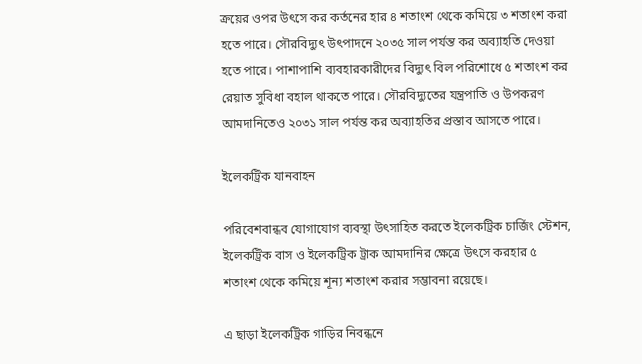ক্রয়ের ওপর উৎসে কর কর্তনের হার ৪ শতাংশ থেকে কমিয়ে ৩ শতাংশ করা হতে পারে। সৌরবিদ্যুৎ উৎপাদনে ২০৩৫ সাল পর্যন্ত কর অব্যাহতি দেওয়া হতে পারে। পাশাপাশি ব্যবহারকারীদের বিদ্যুৎ বিল পরিশোধে ৫ শতাংশ কর রেয়াত সুবিধা বহাল থাকতে পারে। সৌরবিদ্যুতের যন্ত্রপাতি ও উপকরণ আমদানিতেও ২০৩১ সাল পর্যন্ত কর অব্যাহতির প্রস্তাব আসতে পারে।

ইলেকট্রিক যানবাহন

পরিবেশবান্ধব যোগাযোগ ব্যবস্থা উৎসাহিত করতে ইলেকট্রিক চার্জিং স্টেশন, ইলেকট্রিক বাস ও ইলেকট্রিক ট্রাক আমদানির ক্ষেত্রে উৎসে করহার ৫ শতাংশ থেকে কমিয়ে শূন্য শতাংশ করার সম্ভাবনা রয়েছে।

এ ছাড়া ইলেকট্রিক গাড়ির নিবন্ধনে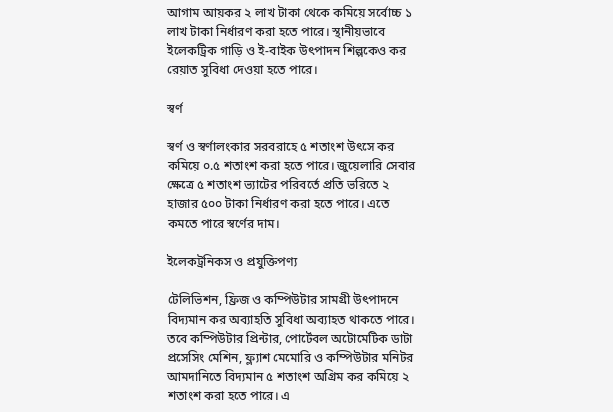আগাম আয়কর ২ লাখ টাকা থেকে কমিয়ে সর্বোচ্চ ১ লাখ টাকা নির্ধারণ করা হতে পারে। স্থানীয়ভাবে ইলেকট্রিক গাড়ি ও ই-বাইক উৎপাদন শিল্পকেও কর রেয়াত সুবিধা দেওয়া হতে পারে।

স্বর্ণ

স্বর্ণ ও স্বর্ণালংকার সরবরাহে ৫ শতাংশ উৎসে কর কমিয়ে ০.৫ শতাংশ করা হতে পারে। জুয়েলারি সেবার ক্ষেত্রে ৫ শতাংশ ভ্যাটের পরিবর্তে প্রতি ভরিতে ২ হাজার ৫০০ টাকা নির্ধারণ করা হতে পারে। এতে কমতে পারে স্বর্ণের দাম।

ইলেকট্রনিকস ও প্রযুক্তিপণ্য

টেলিভিশন, ফ্রিজ ও কম্পিউটার সামগ্রী উৎপাদনে বিদ্যমান কর অব্যাহতি সুবিধা অব্যাহত থাকতে পারে। তবে কম্পিউটার প্রিন্টার, পোর্টেবল অটোমেটিক ডাটা প্রসেসিং মেশিন, ফ্ল্যাশ মেমোরি ও কম্পিউটার মনিটর আমদানিতে বিদ্যমান ৫ শতাংশ অগ্রিম কর কমিয়ে ২ শতাংশ করা হতে পারে। এ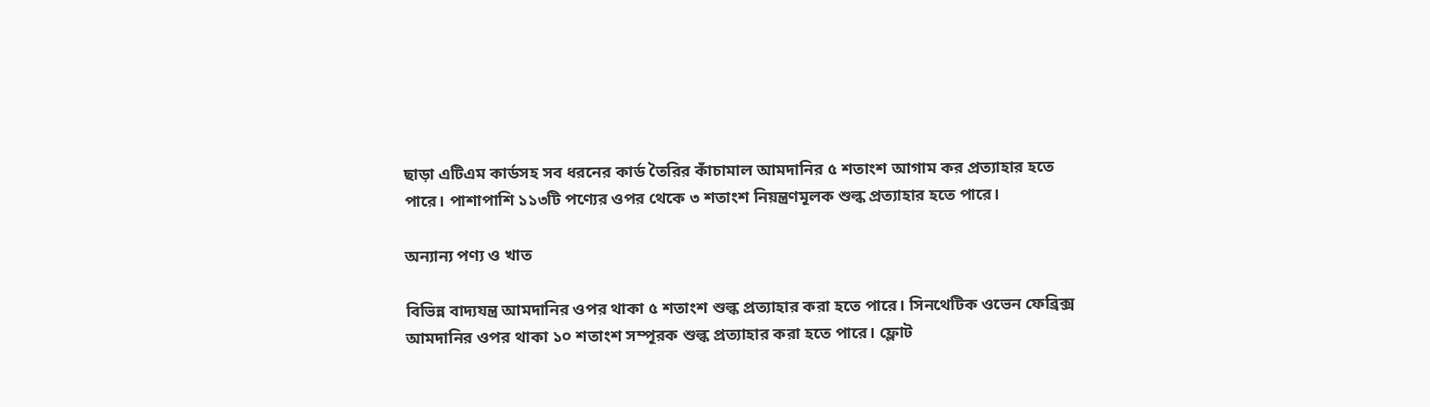ছাড়া এটিএম কার্ডসহ সব ধরনের কার্ড তৈরির কাঁচামাল আমদানির ৫ শতাংশ আগাম কর প্রত্যাহার হতে পারে। পাশাপাশি ১১৩টি পণ্যের ওপর থেকে ৩ শতাংশ নিয়ন্ত্রণমূলক শুল্ক প্রত্যাহার হতে পারে।

অন্যান্য পণ্য ও খাত

বিভিন্ন বাদ্যযন্ত্র আমদানির ওপর থাকা ৫ শতাংশ শুল্ক প্রত্যাহার করা হতে পারে। সিনথেটিক ওভেন ফেব্রিক্স আমদানির ওপর থাকা ১০ শতাংশ সম্পূরক শুল্ক প্রত্যাহার করা হতে পারে। ফ্লোট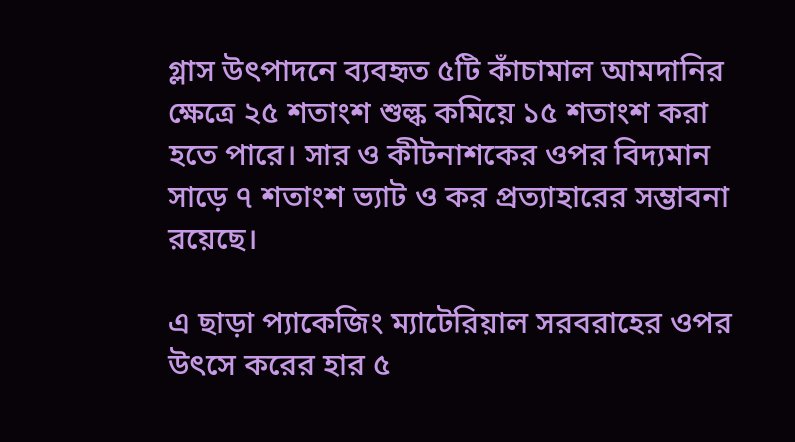গ্লাস উৎপাদনে ব্যবহৃত ৫টি কাঁচামাল আমদানির ক্ষেত্রে ২৫ শতাংশ শুল্ক কমিয়ে ১৫ শতাংশ করা হতে পারে। সার ও কীটনাশকের ওপর বিদ্যমান সাড়ে ৭ শতাংশ ভ্যাট ও কর প্রত্যাহারের সম্ভাবনা রয়েছে।

এ ছাড়া প্যাকেজিং ম্যাটেরিয়াল সরবরাহের ওপর উৎসে করের হার ৫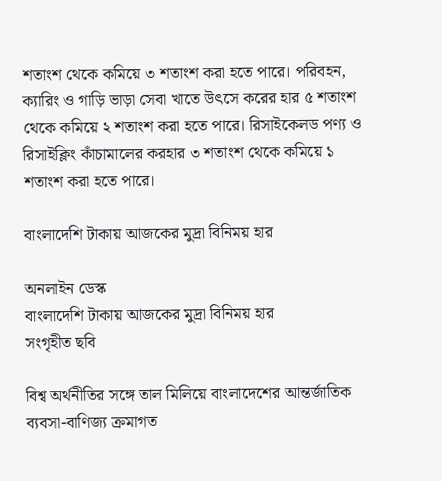শতাংশ থেকে কমিয়ে ৩ শতাংশ করা হতে পারে। পরিবহন, ক্যারিং ও গাড়ি ভাড়া সেবা খাতে উৎসে করের হার ৫ শতাংশ থেকে কমিয়ে ২ শতাংশ করা হতে পারে। রিসাইকেলড পণ্য ও রিসাইক্লিং কাঁচামালের করহার ৩ শতাংশ থেকে কমিয়ে ১ শতাংশ করা হতে পারে।

বাংলাদেশি টাকায় আজকের মুদ্রা বিনিময় হার

অনলাইন ডেস্ক
বাংলাদেশি টাকায় আজকের মুদ্রা বিনিময় হার
সংগৃহীত ছবি

বিশ্ব অর্থনীতির সঙ্গে তাল মিলিয়ে বাংলাদেশের আন্তর্জাতিক ব্যবসা-বাণিজ্য ক্রমাগত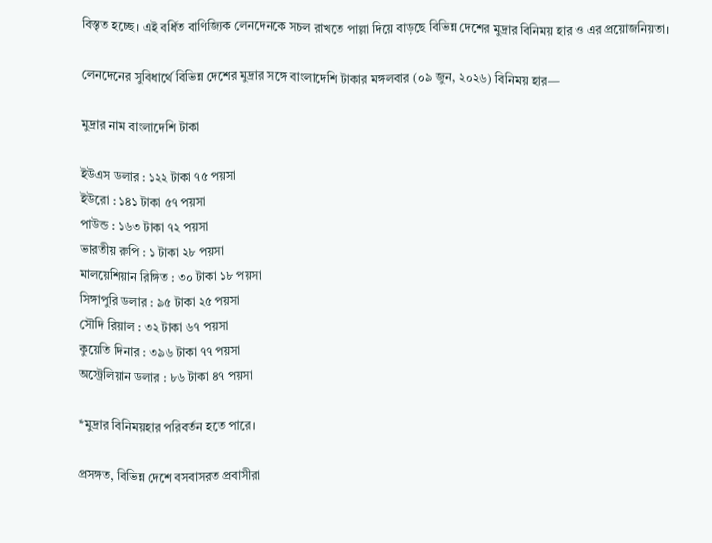বিস্তৃত হচ্ছে। এই বর্ধিত বাণিজ্যিক লেনদেনকে সচল রাখতে পাল্লা দিয়ে বাড়ছে বিভিন্ন দেশের মুদ্রার বিনিময় হার ও এর প্রয়োজনিয়তা।

লেনদেনের সুবিধার্থে বিভিন্ন দেশের মুদ্রার সঙ্গে বাংলাদেশি টাকার মঙ্গলবার (০৯ জুন, ২০২৬) বিনিময় হার—

মুদ্রার নাম বাংলাদেশি টাকা

ইউএস ডলার : ১২২ টাকা ৭৫ পয়সা
ইউরো : ১৪১ টাকা ৫৭ পয়সা
পাউন্ড : ১৬৩ টাকা ৭২ পয়সা
ভারতীয় রুপি : ১ টাকা ২৮ পয়সা
মালয়েশিয়ান রিঙ্গিত : ৩০ টাকা ১৮ পয়সা
সিঙ্গাপুরি ডলার : ৯৫ টাকা ২৫ পয়সা
সৌদি রিয়াল : ৩২ টাকা ৬৭ পয়সা
কুয়েতি দিনার : ৩৯৬ টাকা ৭৭ পয়সা
অস্ট্রেলিয়ান ডলার : ৮৬ টাকা ৪৭ পয়সা

*মুদ্রার বিনিময়হার পরিবর্তন হতে পারে।

প্রসঙ্গত, বিভিন্ন দেশে বসবাসরত প্রবাসীরা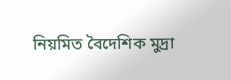নিয়মিত বৈদেশিক মুদ্রা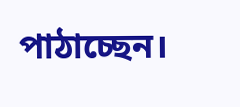পাঠাচ্ছেন।